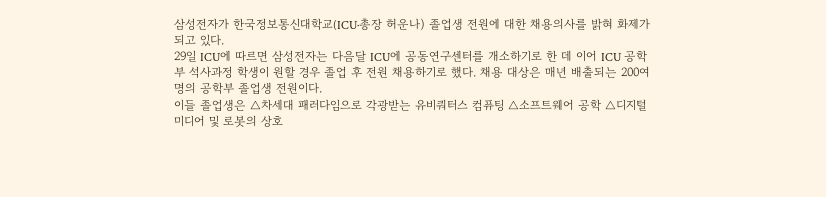삼성전자가 한국정보통신대학교(ICU·총장 허운나) 졸업생 전원에 대한 채용의사를 밝혀 화제가 되고 있다.
29일 ICU에 따르면 삼성전자는 다음달 ICU에 공동연구센터를 개소하기로 한 데 이어 ICU 공학부 석사과정 학생이 원할 경우 졸업 후 전원 채용하기로 했다. 채용 대상은 매년 배출되는 200여명의 공학부 졸업생 전원이다.
이들 졸업생은 △차세대 패러다임으로 각광받는 유비쿼터스 컴퓨팅 △소프트웨어 공학 △디지털 미디어 및 로봇의 상호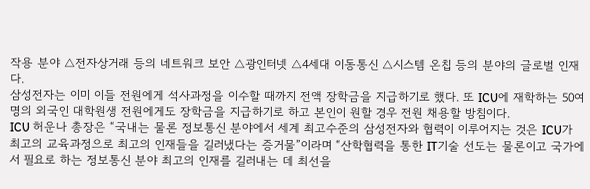작용 분야 △전자상거래 등의 네트워크 보안 △광인터넷 △4세대 이동통신 △시스템 온칩 등의 분야의 글로벌 인재다.
삼성전자는 이미 이들 전원에게 석사과정을 이수할 때까지 전액 장학금을 지급하기로 했다. 또 ICU에 재학하는 50여명의 외국인 대학원생 전원에게도 장학금을 지급하기로 하고 본인이 원할 경우 전원 채용할 방침이다.
ICU 허운나 총장은 “국내는 물론 정보통신 분야에서 세계 최고수준의 삼성전자와 협력이 이루어지는 것은 ICU가 최고의 교육과정으로 최고의 인재들을 길러냈다는 증거물”이라며 “산학협력을 통한 IT기술 선도는 물론이고 국가에서 필요로 하는 정보통신 분야 최고의 인재를 길러내는 데 최선을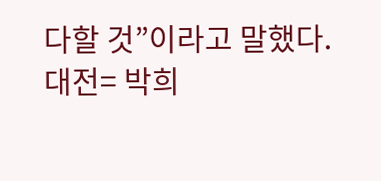다할 것”이라고 말했다.
대전= 박희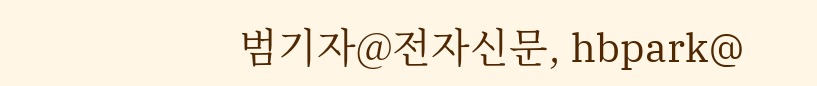범기자@전자신문, hbpark@